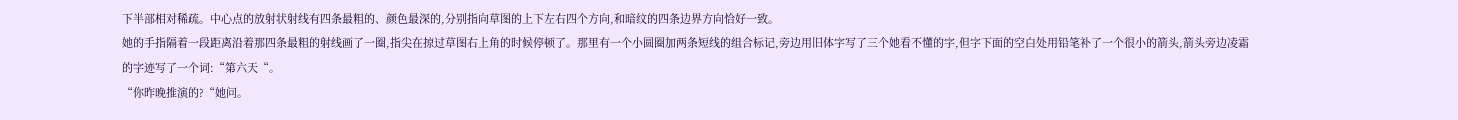下半部相对稀疏。中心点的放射状射线有四条最粗的、颜色最深的,分别指向草图的上下左右四个方向,和暗纹的四条边界方向恰好一致。
她的手指隔着一段距离沿着那四条最粗的射线画了一圈,指尖在掠过草图右上角的时候停顿了。那里有一个小圆圈加两条短线的组合标记,旁边用旧体字写了三个她看不懂的字,但字下面的空白处用铅笔补了一个很小的箭头,箭头旁边凌霜的字迹写了一个词:“第六天“。
“你昨晚推演的?“她问。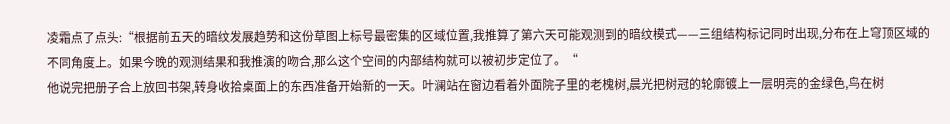凌霜点了点头:“根据前五天的暗纹发展趋势和这份草图上标号最密集的区域位置,我推算了第六天可能观测到的暗纹模式——三组结构标记同时出现,分布在上穹顶区域的不同角度上。如果今晚的观测结果和我推演的吻合,那么这个空间的内部结构就可以被初步定位了。“
他说完把册子合上放回书架,转身收拾桌面上的东西准备开始新的一天。叶澜站在窗边看着外面院子里的老槐树,晨光把树冠的轮廓镀上一层明亮的金绿色,鸟在树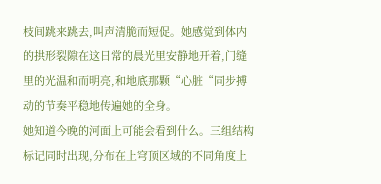枝间跳来跳去,叫声清脆而短促。她感觉到体内的拱形裂隙在这日常的晨光里安静地开着,门缝里的光温和而明亮,和地底那颗“心脏“同步搏动的节奏平稳地传遍她的全身。
她知道今晚的河面上可能会看到什么。三组结构标记同时出现,分布在上穹顶区域的不同角度上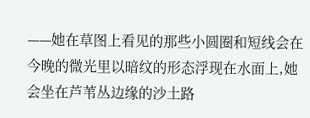——她在草图上看见的那些小圆圈和短线会在今晚的微光里以暗纹的形态浮现在水面上,她会坐在芦苇丛边缘的沙土路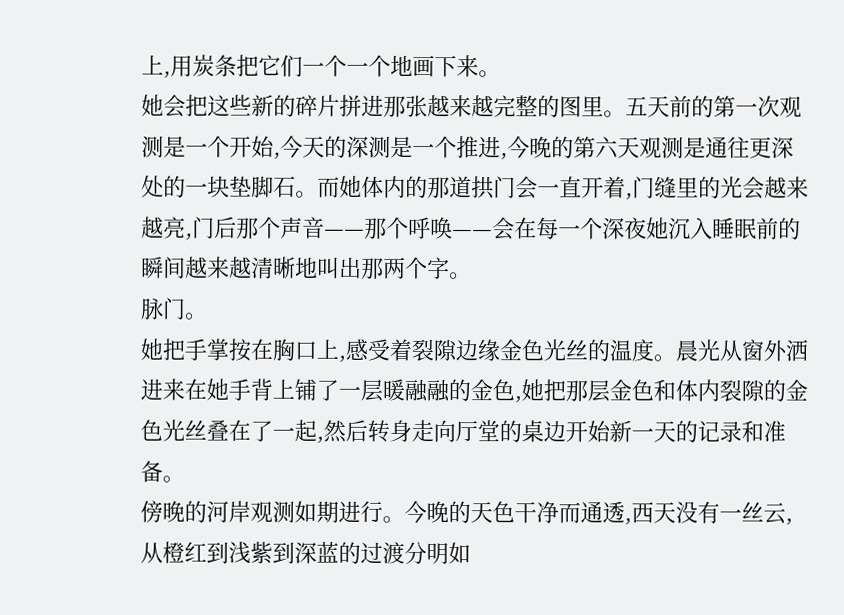上,用炭条把它们一个一个地画下来。
她会把这些新的碎片拼进那张越来越完整的图里。五天前的第一次观测是一个开始,今天的深测是一个推进,今晚的第六天观测是通往更深处的一块垫脚石。而她体内的那道拱门会一直开着,门缝里的光会越来越亮,门后那个声音——那个呼唤——会在每一个深夜她沉入睡眠前的瞬间越来越清晰地叫出那两个字。
脉门。
她把手掌按在胸口上,感受着裂隙边缘金色光丝的温度。晨光从窗外洒进来在她手背上铺了一层暖融融的金色,她把那层金色和体内裂隙的金色光丝叠在了一起,然后转身走向厅堂的桌边开始新一天的记录和准备。
傍晚的河岸观测如期进行。今晚的天色干净而通透,西天没有一丝云,从橙红到浅紫到深蓝的过渡分明如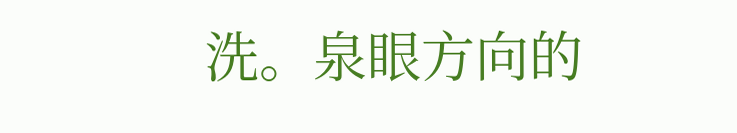洗。泉眼方向的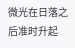微光在日落之后准时升起